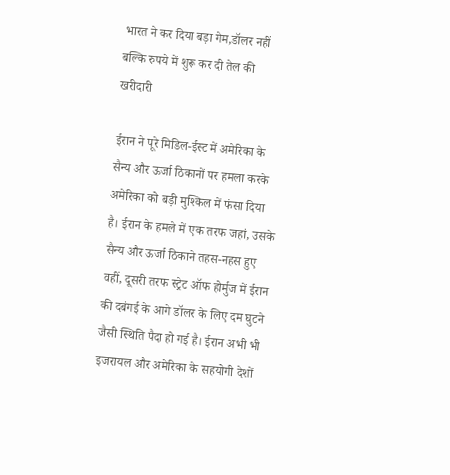भारत ने कर दिया बड़ा गेम,डॉलर नहीं बल्कि रुपये में शुरू कर दी तेल की खरीदारी

ईरान ने पूरे मिडिल-ईस्ट में अमेरिका के सैन्य और ऊर्जा ठिकानों पर हमला करके अमेरिका को बड़ी मुश्किल में फंसा दिया है। ईरान के हमले में एक तरफ जहां, उसके सैन्य और ऊर्जा ठिकाने तहस-नहस हुए वहीं, दूसरी तरफ स्ट्रेट ऑफ होर्मुज में ईरान की दबंगई के आगे डॉलर के लिए दम घुटने जैसी स्थिति पैदा हो गई है। ईरान अभी भी इजरायल और अमेरिका के सहयोगी देशों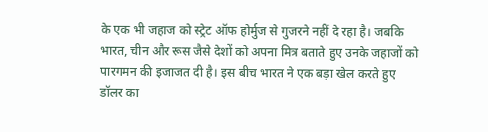के एक भी जहाज को स्ट्रेट ऑफ होर्मुज से गुजरने नहीं दे रहा है। जबकि भारत, चीन और रूस जैसे देशों को अपना मित्र बताते हुए उनके जहाजों को पारगमन की इजाजत दी है। इस बीच भारत ने एक बड़ा खेल करते हुए डॉलर का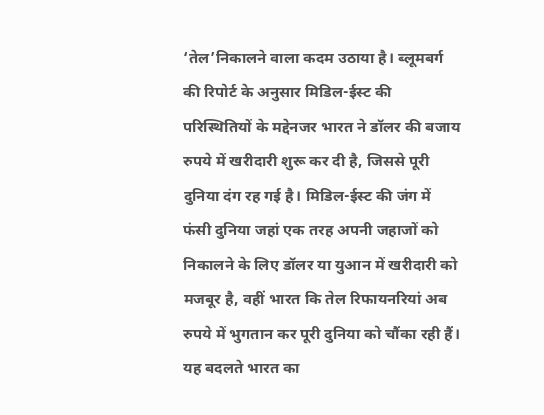‘तेल’निकालने वाला कदम उठाया है। ब्लूमबर्ग की रिपोर्ट के अनुसार मिडिल-ईस्ट की परिस्थितियों के मद्देनजर भारत ने डॉलर की बजाय रुपये में खरीदारी शुरू कर दी है, जिससे पूरी दुनिया दंग रह गई है। मिडिल-ईस्ट की जंग में फंसी दुनिया जहां एक तरह अपनी जहाजों को निकालने के लिए डॉलर या युआन में खरीदारी को मजबूर है, वहीं भारत कि तेल रिफायनरियां अब रुपये में भुगतान कर पूरी दुनिया को चौंका रही हैं। यह बदलते भारत का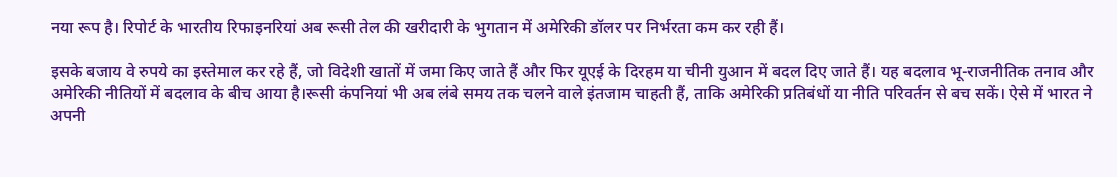नया रूप है। रिपोर्ट के भारतीय रिफाइनरियां अब रूसी तेल की खरीदारी के भुगतान में अमेरिकी डॉलर पर निर्भरता कम कर रही हैं।

इसके बजाय वे रुपये का इस्तेमाल कर रहे हैं, जो विदेशी खातों में जमा किए जाते हैं और फिर यूएई के दिरहम या चीनी युआन में बदल दिए जाते हैं। यह बदलाव भू-राजनीतिक तनाव और अमेरिकी नीतियों में बदलाव के बीच आया है।रूसी कंपनियां भी अब लंबे समय तक चलने वाले इंतजाम चाहती हैं, ताकि अमेरिकी प्रतिबंधों या नीति परिवर्तन से बच सकें। ऐसे में भारत ने अपनी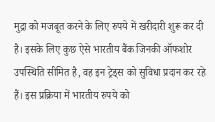मुद्रा को मजबूत करने के लिए रुपये में खरीदारी शुरू कर दी है। इसके लिए कुछ ऐसे भारतीय बैंक जिनकी ऑफशोर उपस्थिति सीमित है, वह इन ट्रेड्स को सुविधा प्रदान कर रहे हैं। इस प्रक्रिया में भारतीय रुपये को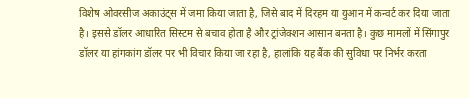विशेष ओवरसीज अकाउंट्स में जमा किया जाता है, जिसे बाद में दिरहम या युआन में कन्वर्ट कर दिया जाता है। इससे डॉलर आधारित सिस्टम से बचाव होता है और ट्रांजेक्शन आसान बनता है। कुछ मामलों में सिंगापुर डॉलर या हांगकांग डॉलर पर भी विचार किया जा रहा है, हालांकि यह बैंक की सुविधा पर निर्भर करता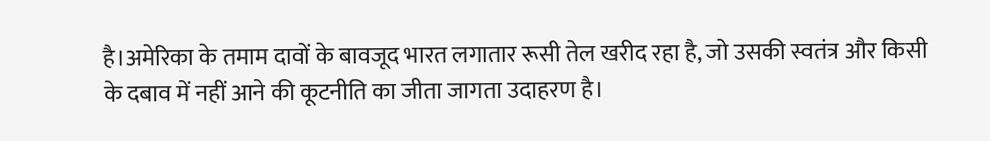है।अमेरिका के तमाम दावों के बावजूद भारत लगातार रूसी तेल खरीद रहा है, जो उसकी स्वतंत्र और किसी के दबाव में नहीं आने की कूटनीति का जीता जागता उदाहरण है।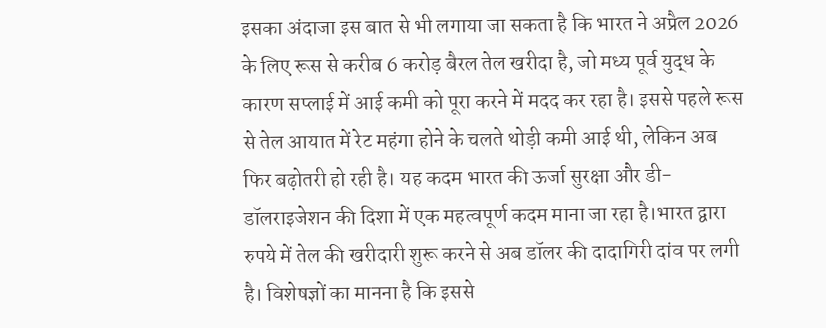इसका अंदाजा इस बात से भी लगाया जा सकता है कि भारत ने अप्रैल 2026 के लिए रूस से करीब 6 करोड़ बैरल तेल खरीदा है, जो मध्य पूर्व युद्ध के कारण सप्लाई में आई कमी को पूरा करने में मदद कर रहा है। इससे पहले रूस से तेल आयात में रेट महंगा होने के चलते थोड़ी कमी आई थी, लेकिन अब फिर बढ़ोतरी हो रही है। यह कदम भारत की ऊर्जा सुरक्षा और डी-डॉलराइजेशन की दिशा में एक महत्वपूर्ण कदम माना जा रहा है।भारत द्वारा रुपये में तेल की खरीदारी शुरू करने से अब डॉलर की दादागिरी दांव पर लगी है। विशेषज्ञों का मानना है कि इससे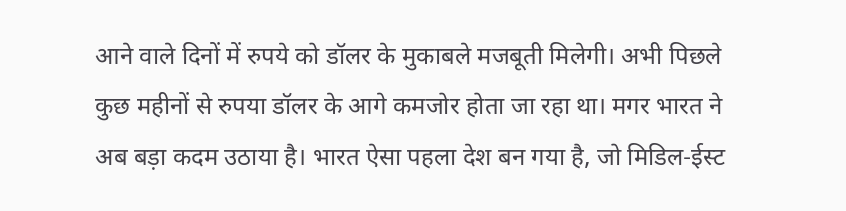आने वाले दिनों में रुपये को डॉलर के मुकाबले मजबूती मिलेगी। अभी पिछले कुछ महीनों से रुपया डॉलर के आगे कमजोर होता जा रहा था। मगर भारत ने अब बड़ा कदम उठाया है। भारत ऐसा पहला देश बन गया है, जो मिडिल-ईस्ट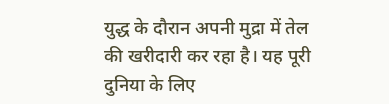युद्ध के दौरान अपनी मुद्रा में तेल की खरीदारी कर रहा है। यह पूरी दुनिया के लिए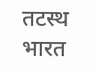तटस्थ भारत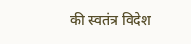की स्वतंत्र विदेश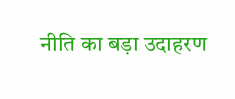नीति का बड़ा उदाहरण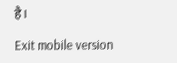है।

Exit mobile version